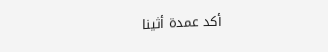أكد عمدة أثينا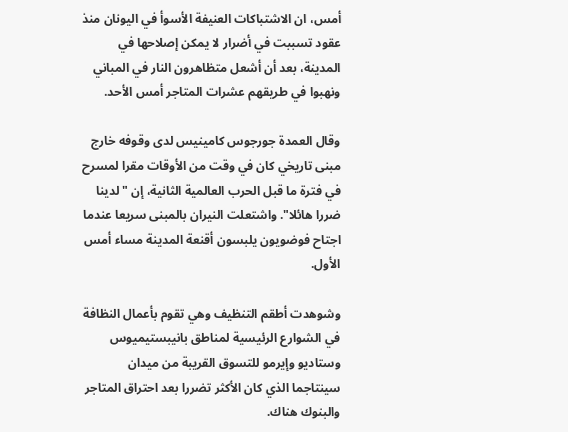أمس، ان الاشتباكات العنيفة الأسوأ في اليونان منذ عقود تسببت في أضرار لا يمكن إصلاحها في المدينة، بعد أن أشعل متظاهرون النار في المباني ونهبوا في طريقهم عشرات المتاجر أمس الأحد.

وقال العمدة جورجوس كامينيس لدى وقوفه خارج مبنى تاريخي كان في وقت من الأوقات مقرا لمسرح في فترة ما قبل الحرب العالمية الثانية، إن "لدينا ضررا هائلا". واشتعلت النيران بالمبنى سريعا عندما اجتاح فوضويون يلبسون أقنعة المدينة مساء أمس الأول.

وشوهدت أطقم التنظيف وهي تقوم بأعمال النظافة في الشوارع الرئيسية لمناطق بانيبستيميوس وستاديو وإيرمو للتسوق القريبة من ميدان سينتاجما الذي كان الأكثر تضررا بعد احتراق المتاجر والبنوك هناك.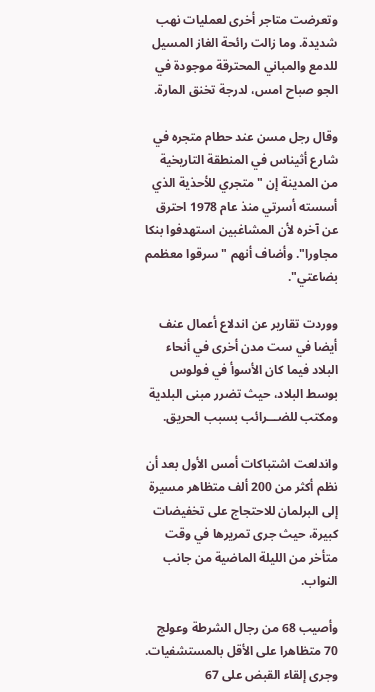وتعرضت متاجر أخرى لعمليات نهب شديدة. وما زالت رائحة الغاز المسيل للدمع والمباني المحترقة موجودة في الجو صباح امس، لدرجة تخنق المارة.

وقال رجل مسن عند حطام متجره في شارع أثيناس في المنطقة التاريخية من المدينة إن "متجري للأحذية الذي أسسته أسرتي منذ عام 1978 احترق عن آخره لأن المشاغبين استهدفوا بنكا مجاورا". وأضاف أنهم "سرقوا معظمم بضاعتي".

ووردت تقارير عن اندلاع أعمال عنف أيضا في ست مدن أخرى في أنحاء البلاد فيما كان الأسوأ في فولوس بوسط البلاد، حيث تضرر مبنى البلدية ومكتب للضـــرائب بسبب الحريق.

واندلعت اشتباكات أمس الأول بعد أن نظم أكثر من 200 ألف متظاهر مسيرة إلى البرلمان للاحتجاج على تخفيضات كبيرة، حيث جرى تمريرها في وقت متأخر من الليلة الماضية من جانب النواب.

وأصيب 68 من رجال الشرطة وعولج 70 متظاهرا على الأقل بالمستشفيات. وجرى إلقاء القبض على 67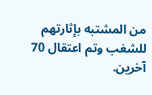من المشتبه بإثارتهم للشغب وتم اعتقال 70 آخرين.